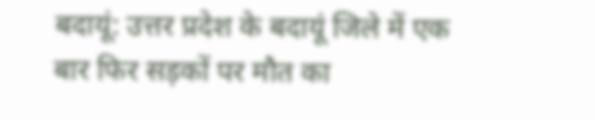बदायूं: उत्तर प्रदेश के बदायूं जिले में एक बार फिर सड़कों पर मौत का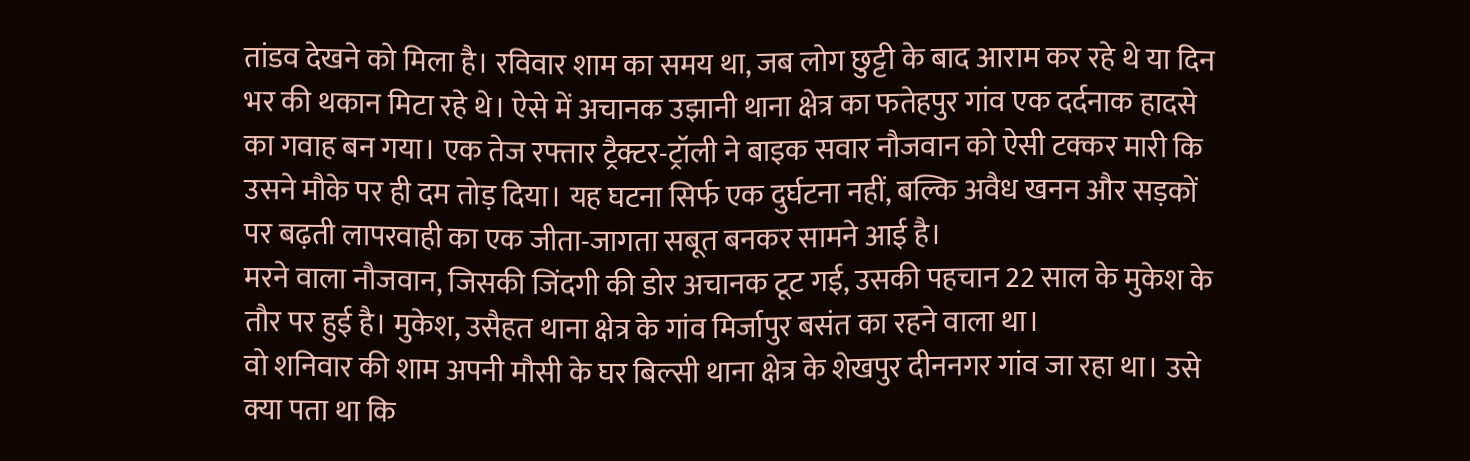तांडव देखने को मिला है। रविवार शाम का समय था, जब लोग छुट्टी के बाद आराम कर रहे थे या दिन भर की थकान मिटा रहे थे। ऐसे में अचानक उझानी थाना क्षेत्र का फतेहपुर गांव एक दर्दनाक हादसे का गवाह बन गया। एक तेज रफ्तार ट्रैक्टर-ट्रॉली ने बाइक सवार नौजवान को ऐसी टक्कर मारी कि उसने मौके पर ही दम तोड़ दिया। यह घटना सिर्फ एक दुर्घटना नहीं, बल्कि अवैध खनन और सड़कों पर बढ़ती लापरवाही का एक जीता-जागता सबूत बनकर सामने आई है।
मरने वाला नौजवान, जिसकी जिंदगी की डोर अचानक टूट गई, उसकी पहचान 22 साल के मुकेश के तौर पर हुई है। मुकेश, उसैहत थाना क्षेत्र के गांव मिर्जापुर बसंत का रहने वाला था।
वो शनिवार की शाम अपनी मौसी के घर बिल्सी थाना क्षेत्र के शेखपुर दीननगर गांव जा रहा था। उसे क्या पता था कि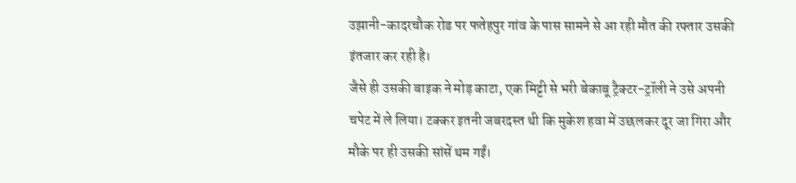उझानी-कादरचौक रोड पर फतेहपुर गांव के पास सामने से आ रही मौत की रफ्तार उसकी इंतजार कर रही है।
जैसे ही उसकी बाइक ने मोड़ काटा, एक मिट्टी से भरी बेकाबू ट्रैक्टर-ट्रॉली ने उसे अपनी चपेट में ले लिया। टक्कर इतनी जबरदस्त थी कि मुकेश हवा में उछलकर दूर जा गिरा और मौके पर ही उसकी सांसें थम गईं।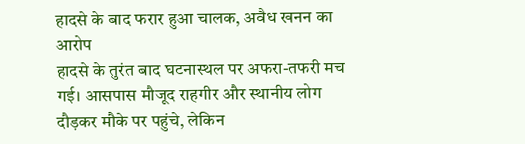हादसे के बाद फरार हुआ चालक, अवैध खनन का आरोप
हादसे के तुरंत बाद घटनास्थल पर अफरा-तफरी मच गई। आसपास मौजूद राहगीर और स्थानीय लोग दौड़कर मौके पर पहुंचे, लेकिन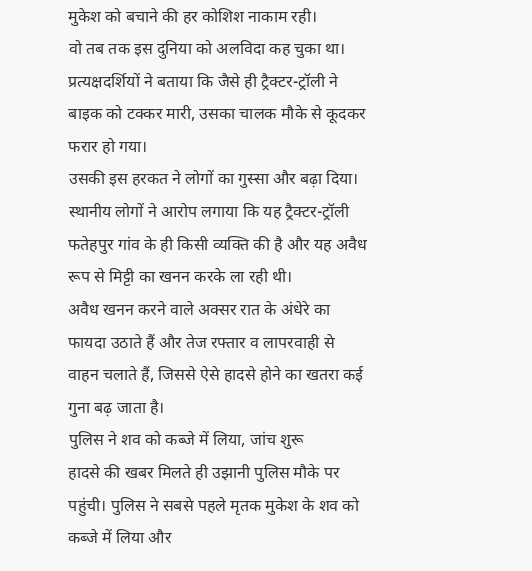मुकेश को बचाने की हर कोशिश नाकाम रही।
वो तब तक इस दुनिया को अलविदा कह चुका था। प्रत्यक्षदर्शियों ने बताया कि जैसे ही ट्रैक्टर-ट्रॉली ने बाइक को टक्कर मारी, उसका चालक मौके से कूदकर फरार हो गया।
उसकी इस हरकत ने लोगों का गुस्सा और बढ़ा दिया। स्थानीय लोगों ने आरोप लगाया कि यह ट्रैक्टर-ट्रॉली फतेहपुर गांव के ही किसी व्यक्ति की है और यह अवैध रूप से मिट्टी का खनन करके ला रही थी।
अवैध खनन करने वाले अक्सर रात के अंधेरे का फायदा उठाते हैं और तेज रफ्तार व लापरवाही से वाहन चलाते हैं, जिससे ऐसे हादसे होने का खतरा कई गुना बढ़ जाता है।
पुलिस ने शव को कब्जे में लिया, जांच शुरू
हादसे की खबर मिलते ही उझानी पुलिस मौके पर पहुंची। पुलिस ने सबसे पहले मृतक मुकेश के शव को कब्जे में लिया और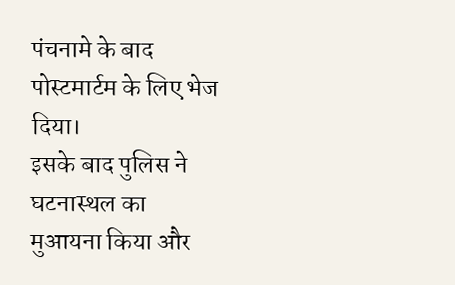पंचनामे के बाद पोस्टमार्टम के लिए भेज दिया।
इसके बाद पुलिस ने घटनास्थल का मुआयना किया और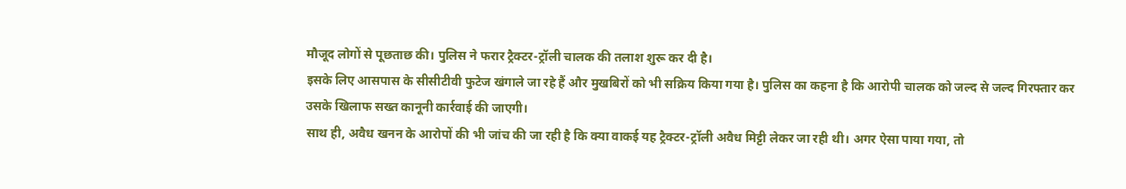मौजूद लोगों से पूछताछ की। पुलिस ने फरार ट्रैक्टर-ट्रॉली चालक की तलाश शुरू कर दी है।
इसके लिए आसपास के सीसीटीवी फुटेज खंगाले जा रहे हैं और मुखबिरों को भी सक्रिय किया गया है। पुलिस का कहना है कि आरोपी चालक को जल्द से जल्द गिरफ्तार कर उसके खिलाफ सख्त कानूनी कार्रवाई की जाएगी।
साथ ही, अवैध खनन के आरोपों की भी जांच की जा रही है कि क्या वाकई यह ट्रैक्टर-ट्रॉली अवैध मिट्टी लेकर जा रही थी। अगर ऐसा पाया गया, तो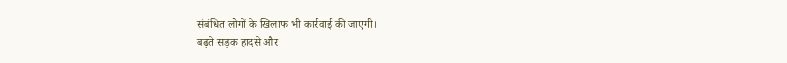संबंधित लोगों के खिलाफ भी कार्रवाई की जाएगी।
बढ़ते सड़क हादसे और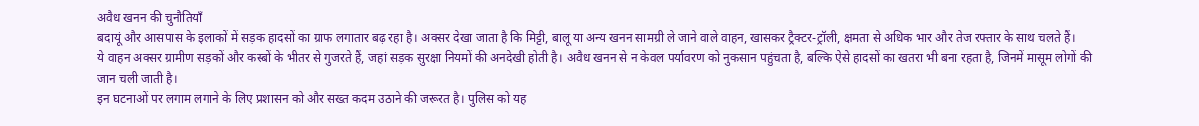अवैध खनन की चुनौतियाँ
बदायूं और आसपास के इलाकों में सड़क हादसों का ग्राफ लगातार बढ़ रहा है। अक्सर देखा जाता है कि मिट्टी, बालू या अन्य खनन सामग्री ले जाने वाले वाहन, खासकर ट्रैक्टर-ट्रॉली, क्षमता से अधिक भार और तेज रफ्तार के साथ चलते हैं।
ये वाहन अक्सर ग्रामीण सड़कों और कस्बों के भीतर से गुजरते हैं, जहां सड़क सुरक्षा नियमों की अनदेखी होती है। अवैध खनन से न केवल पर्यावरण को नुकसान पहुंचता है, बल्कि ऐसे हादसों का खतरा भी बना रहता है, जिनमें मासूम लोगों की जान चली जाती है।
इन घटनाओं पर लगाम लगाने के लिए प्रशासन को और सख्त कदम उठाने की जरूरत है। पुलिस को यह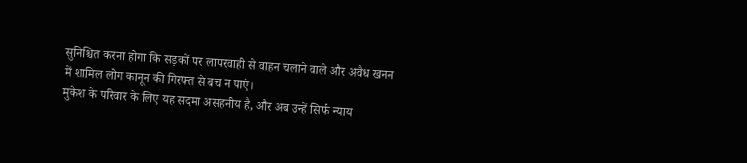सुनिश्चित करना होगा कि सड़कों पर लापरवाही से वाहन चलाने वाले और अवैध खनन में शामिल लोग कानून की गिरफ्त से बच न पाएं।
मुकेश के परिवार के लिए यह सदमा असहनीय है, और अब उन्हें सिर्फ न्याय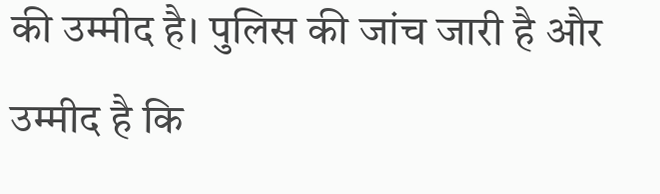की उम्मीद है। पुलिस की जांच जारी है और उम्मीद है कि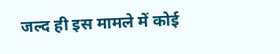जल्द ही इस मामले में कोई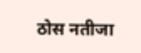ठोस नतीजा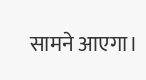सामने आएगा।